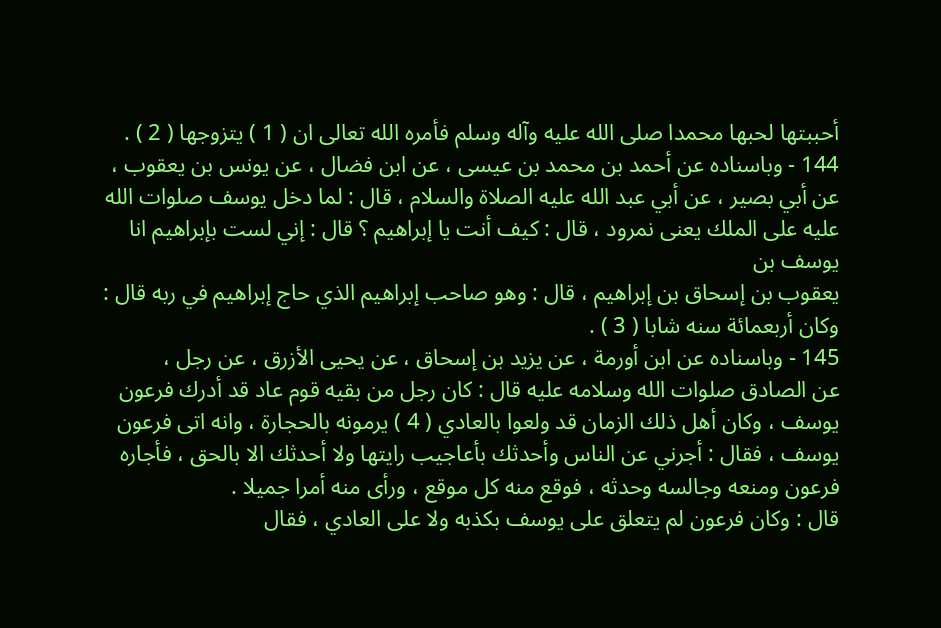أحببتها لحبها محمدا صلى الله عليه وآله وسلم فأمره الله تعالى ان ( 1 ) يتزوجها ( 2 ) .
144 - وباسناده عن أحمد بن محمد بن عيسى ، عن ابن فضال ، عن يونس بن يعقوب ،
عن أبي بصير ، عن أبي عبد الله عليه الصلاة والسلام ، قال : لما دخل يوسف صلوات الله
عليه على الملك يعنى نمرود ، قال : كيف أنت يا إبراهيم ؟ قال : إني لست بإبراهيم انا يوسف بن
يعقوب بن إسحاق بن إبراهيم ، قال : وهو صاحب إبراهيم الذي حاج إبراهيم في ربه قال :
وكان أربعمائة سنه شابا ( 3 ) .
145 - وباسناده عن ابن أورمة ، عن يزيد بن إسحاق ، عن يحيى الأزرق ، عن رجل ،
عن الصادق صلوات الله وسلامه عليه قال : كان رجل من بقيه قوم عاد قد أدرك فرعون
يوسف ، وكان أهل ذلك الزمان قد ولعوا بالعادي ( 4 ) يرمونه بالحجارة ، وانه اتى فرعون
يوسف ، فقال : أجرني عن الناس وأحدثك بأعاجيب رايتها ولا أحدثك الا بالحق ، فأجاره
فرعون ومنعه وجالسه وحدثه ، فوقع منه كل موقع ، ورأى منه أمرا جميلا .
قال : وكان فرعون لم يتعلق على يوسف بكذبه ولا على العادي ، فقال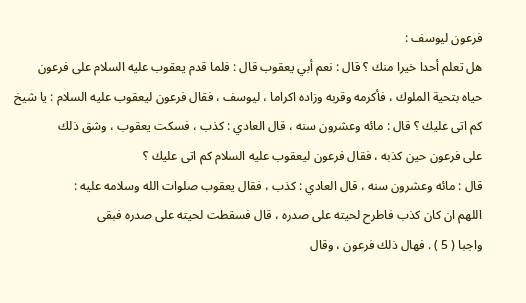فرعون ليوسف :
هل تعلم أحدا خيرا منك ؟ قال : نعم أبي يعقوب قال : فلما قدم يعقوب عليه السلام على فرعون
حياه بتحية الملوك ، فأكرمه وقربه وزاده اكراما ، ليوسف ، فقال فرعون ليعقوب عليه السلام : يا شيخ
كم اتى عليك ؟ قال : مائه وعشرون سنه ، قال العادي : كذب ، فسكت يعقوب ، وشق ذلك
على فرعون حين كذبه ، فقال فرعون ليعقوب عليه السلام كم اتى عليك ؟
قال : مائه وعشرون سنه ، قال العادي : كذب ، فقال يعقوب صلوات الله وسلامه عليه :
اللهم ان كان كذب فاطرح لحيته على صدره ، قال فسقطت لحيته على صدره فبقى
واجبا ( 5 ) . فهال ذلك فرعون ، وقال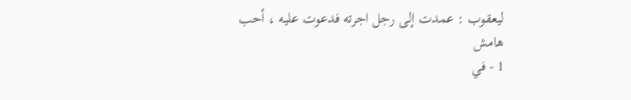ليعقوب : عمدت إلى رجل اجرته فدعوت عليه ، أحب
هامش
1 - في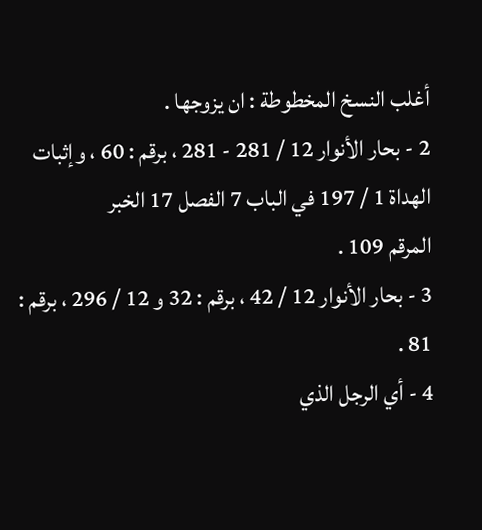أغلب النسخ المخطوطة : ان يزوجها .
2 - بحار الأنوار 12 / 281 - 281 ، برقم : 60 ، وإثبات الهداة 1 / 197 في الباب 7 الفصل 17 الخبر
المرقم 109 .
3 - بحار الأنوار 12 / 42 ، برقم : 32 و 12 / 296 ، برقم : 81 .
4 - أي الرجل الذي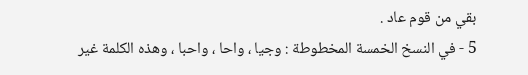بقي من قوم عاد .
5 - في النسخ الخمسة المخطوطة : وجيا ، واحا ، واحبا ، وهذه الكلمة غير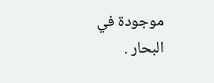موجودة في البحار .